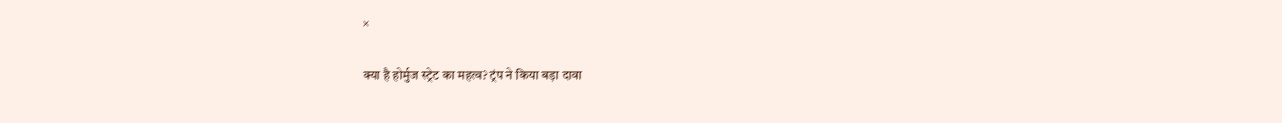×

क्या है होर्मुज स्ट्रेट का महत्व? ट्रंप ने किया बड़ा दावा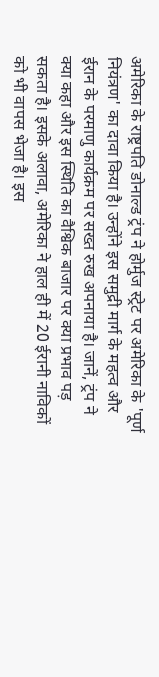अमेरिका के राष्ट्रपति डोनाल्ड ट्रंप ने होर्मुज स्ट्रेट पर अमेरिका के 'पूर्ण नियंत्रण' का दावा किया है। उन्होंने इस समुद्री मार्ग के महत्व और ईरान के परमाणु कार्यक्रम पर सख्त रुख अपनाया है। जानें, ट्रंप ने क्या कहा और इस स्थिति का वैश्विक बाजार पर क्या प्रभाव पड़ सकता है। इसके अलावा, अमेरिका ने हाल ही में 20 ईरानी नाविकों को भी वापस भेजा है। इस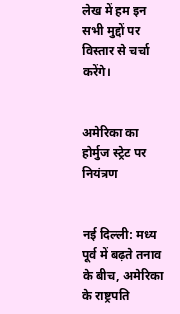लेख में हम इन सभी मुद्दों पर विस्तार से चर्चा करेंगे।


अमेरिका का होर्मुज स्ट्रेट पर नियंत्रण


नई दिल्ली: मध्य पूर्व में बढ़ते तनाव के बीच, अमेरिका के राष्ट्रपति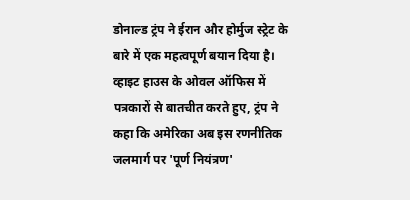डोनाल्ड ट्रंप ने ईरान और होर्मुज स्ट्रेट के बारे में एक महत्वपूर्ण बयान दिया है। व्हाइट हाउस के ओवल ऑफिस में पत्रकारों से बातचीत करते हुए, ट्रंप ने कहा कि अमेरिका अब इस रणनीतिक जलमार्ग पर 'पूर्ण नियंत्रण'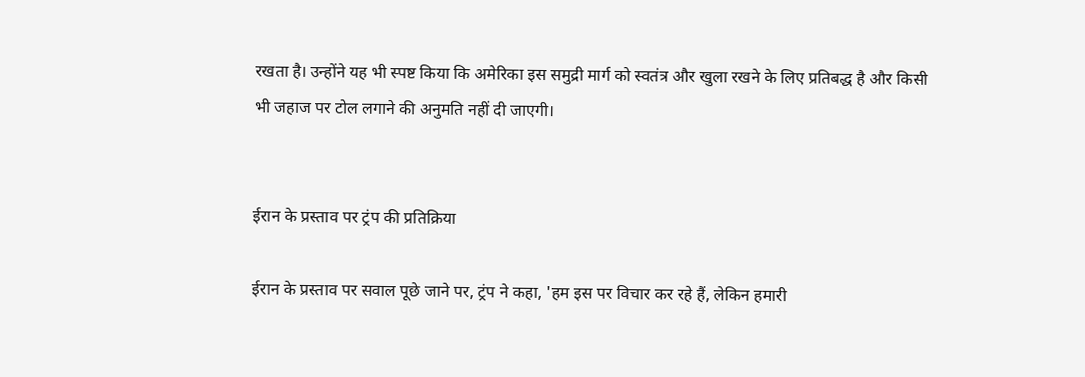रखता है। उन्होंने यह भी स्पष्ट किया कि अमेरिका इस समुद्री मार्ग को स्वतंत्र और खुला रखने के लिए प्रतिबद्ध है और किसी भी जहाज पर टोल लगाने की अनुमति नहीं दी जाएगी।


ईरान के प्रस्ताव पर ट्रंप की प्रतिक्रिया

ईरान के प्रस्ताव पर सवाल पूछे जाने पर, ट्रंप ने कहा, 'हम इस पर विचार कर रहे हैं, लेकिन हमारी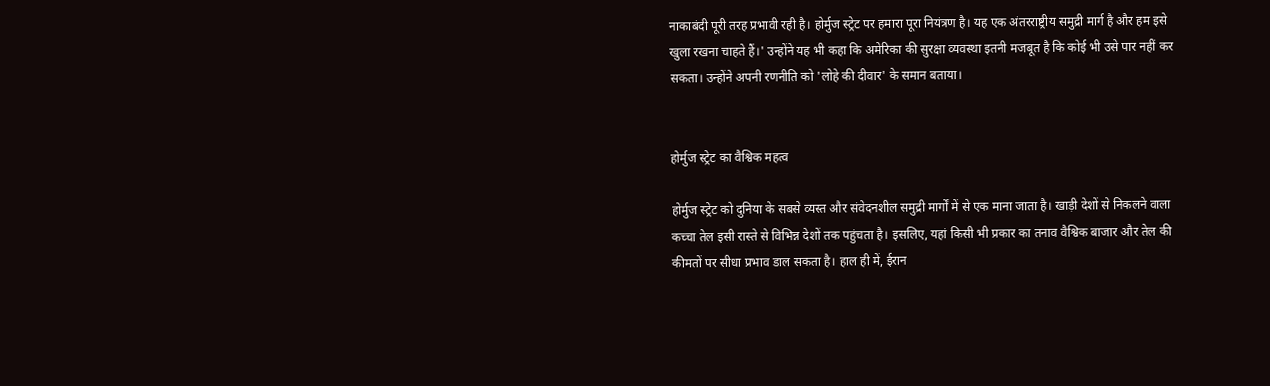नाकाबंदी पूरी तरह प्रभावी रही है। होर्मुज स्ट्रेट पर हमारा पूरा नियंत्रण है। यह एक अंतरराष्ट्रीय समुद्री मार्ग है और हम इसे खुला रखना चाहते हैं।' उन्होंने यह भी कहा कि अमेरिका की सुरक्षा व्यवस्था इतनी मजबूत है कि कोई भी उसे पार नहीं कर सकता। उन्होंने अपनी रणनीति को 'लोहे की दीवार' के समान बताया।


होर्मुज स्ट्रेट का वैश्विक महत्व

होर्मुज स्ट्रेट को दुनिया के सबसे व्यस्त और संवेदनशील समुद्री मार्गों में से एक माना जाता है। खाड़ी देशों से निकलने वाला कच्चा तेल इसी रास्ते से विभिन्न देशों तक पहुंचता है। इसलिए, यहां किसी भी प्रकार का तनाव वैश्विक बाजार और तेल की कीमतों पर सीधा प्रभाव डाल सकता है। हाल ही में, ईरान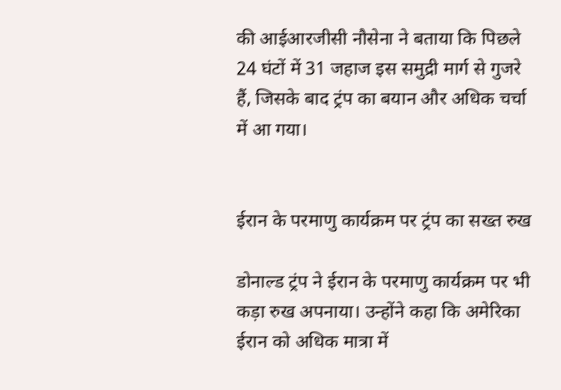की आईआरजीसी नौसेना ने बताया कि पिछले 24 घंटों में 31 जहाज इस समुद्री मार्ग से गुजरे हैं, जिसके बाद ट्रंप का बयान और अधिक चर्चा में आ गया।


ईरान के परमाणु कार्यक्रम पर ट्रंप का सख्त रुख

डोनाल्ड ट्रंप ने ईरान के परमाणु कार्यक्रम पर भी कड़ा रुख अपनाया। उन्होंने कहा कि अमेरिका ईरान को अधिक मात्रा में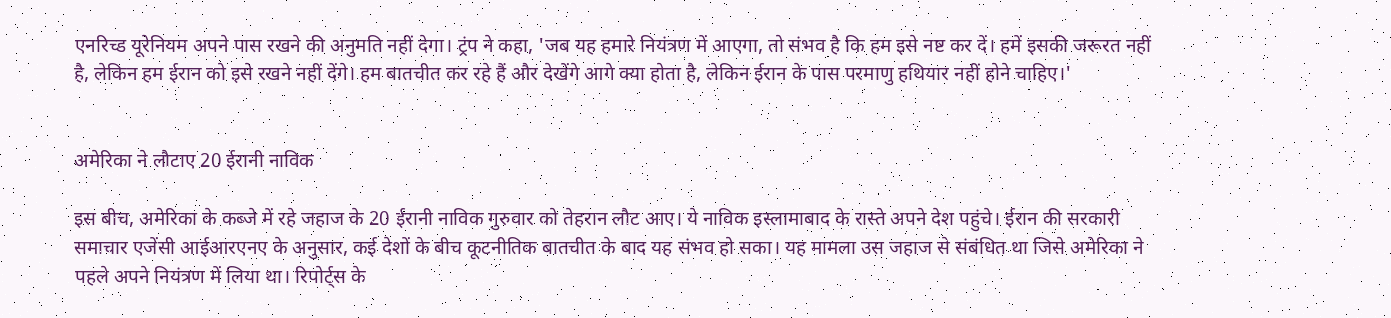एनरिच्ड यूरेनियम अपने पास रखने की अनुमति नहीं देगा। ट्रंप ने कहा, 'जब यह हमारे नियंत्रण में आएगा, तो संभव है कि हम इसे नष्ट कर दें। हमें इसकी जरूरत नहीं है, लेकिन हम ईरान को इसे रखने नहीं देंगे। हम बातचीत कर रहे हैं और देखेंगे आगे क्या होता है, लेकिन ईरान के पास परमाणु हथियार नहीं होने चाहिए।'


अमेरिका ने लौटाए 20 ईरानी नाविक

इस बीच, अमेरिका के कब्जे में रहे जहाज के 20 ईरानी नाविक गुरुवार को तेहरान लौट आए। ये नाविक इस्लामाबाद के रास्ते अपने देश पहुंचे। ईरान की सरकारी समाचार एजेंसी आईआरएनए के अनुसार, कई देशों के बीच कूटनीतिक बातचीत के बाद यह संभव हो सका। यह मामला उस जहाज से संबंधित था जिसे अमेरिका ने पहले अपने नियंत्रण में लिया था। रिपोर्ट्स के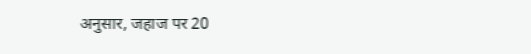अनुसार, जहाज पर 20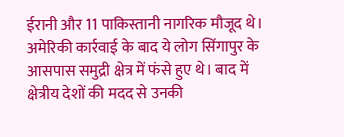ईरानी और 11 पाकिस्तानी नागरिक मौजूद थे। अमेरिकी कार्रवाई के बाद ये लोग सिंगापुर के आसपास समुद्री क्षेत्र में फंसे हुए थे। बाद में क्षेत्रीय देशों की मदद से उनकी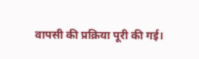वापसी की प्रक्रिया पूरी की गई।